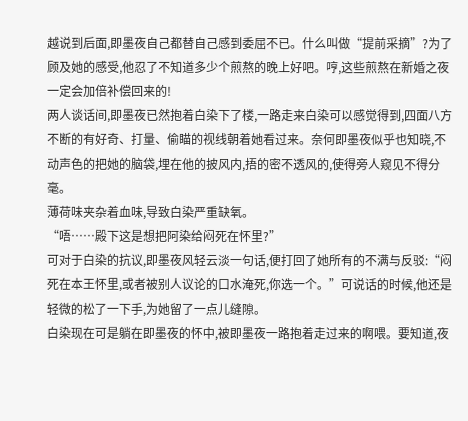越说到后面,即墨夜自己都替自己感到委屈不已。什么叫做“提前采摘”?为了顾及她的感受,他忍了不知道多少个煎熬的晚上好吧。哼,这些煎熬在新婚之夜一定会加倍补偿回来的!
两人谈话间,即墨夜已然抱着白染下了楼,一路走来白染可以感觉得到,四面八方不断的有好奇、打量、偷瞄的视线朝着她看过来。奈何即墨夜似乎也知晓,不动声色的把她的脑袋,埋在他的披风内,捂的密不透风的,使得旁人窥见不得分毫。
薄荷味夹杂着血味,导致白染严重缺氧。
“唔……殿下这是想把阿染给闷死在怀里?”
可对于白染的抗议,即墨夜风轻云淡一句话,便打回了她所有的不满与反驳:“闷死在本王怀里,或者被别人议论的口水淹死,你选一个。”可说话的时候,他还是轻微的松了一下手,为她留了一点儿缝隙。
白染现在可是躺在即墨夜的怀中,被即墨夜一路抱着走过来的啊喂。要知道,夜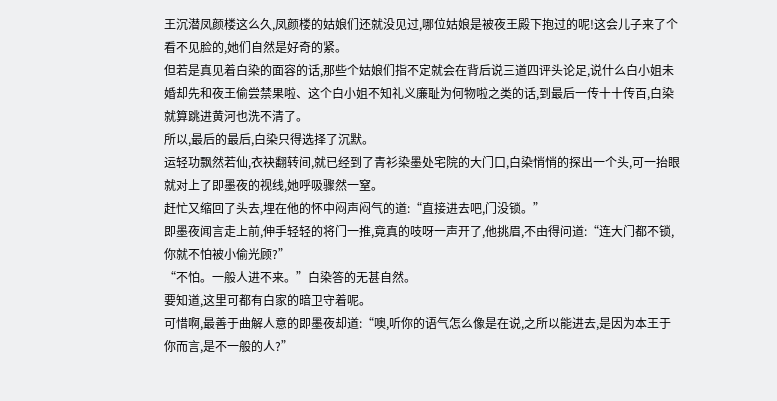王沉潜凤颜楼这么久,凤颜楼的姑娘们还就没见过,哪位姑娘是被夜王殿下抱过的呢!这会儿子来了个看不见脸的,她们自然是好奇的紧。
但若是真见着白染的面容的话,那些个姑娘们指不定就会在背后说三道四评头论足,说什么白小姐未婚却先和夜王偷尝禁果啦、这个白小姐不知礼义廉耻为何物啦之类的话,到最后一传十十传百,白染就算跳进黄河也洗不清了。
所以,最后的最后,白染只得选择了沉默。
运轻功飘然若仙,衣袂翻转间,就已经到了青衫染墨处宅院的大门口,白染悄悄的探出一个头,可一抬眼就对上了即墨夜的视线,她呼吸骤然一窒。
赶忙又缩回了头去,埋在他的怀中闷声闷气的道:“直接进去吧,门没锁。”
即墨夜闻言走上前,伸手轻轻的将门一推,竟真的吱呀一声开了,他挑眉,不由得问道:“连大门都不锁,你就不怕被小偷光顾?”
“不怕。一般人进不来。”白染答的无甚自然。
要知道,这里可都有白家的暗卫守着呢。
可惜啊,最善于曲解人意的即墨夜却道:“噢,听你的语气怎么像是在说,之所以能进去,是因为本王于你而言,是不一般的人?”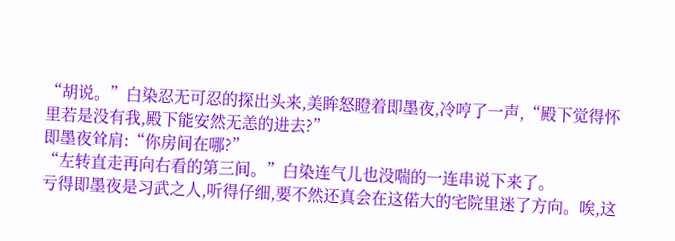“胡说。”白染忍无可忍的探出头来,美眸怒瞪着即墨夜,冷哼了一声,“殿下觉得怀里若是没有我,殿下能安然无恙的进去?”
即墨夜耸肩:“你房间在哪?”
“左转直走再向右看的第三间。”白染连气儿也没喘的一连串说下来了。
亏得即墨夜是习武之人,听得仔细,要不然还真会在这偌大的宅院里迷了方向。唉,这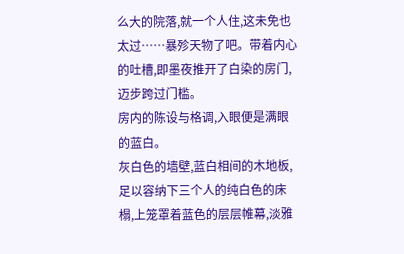么大的院落,就一个人住,这未免也太过……暴殄天物了吧。带着内心的吐槽,即墨夜推开了白染的房门,迈步跨过门槛。
房内的陈设与格调,入眼便是满眼的蓝白。
灰白色的墙壁,蓝白相间的木地板,足以容纳下三个人的纯白色的床榻,上笼罩着蓝色的层层帷幕,淡雅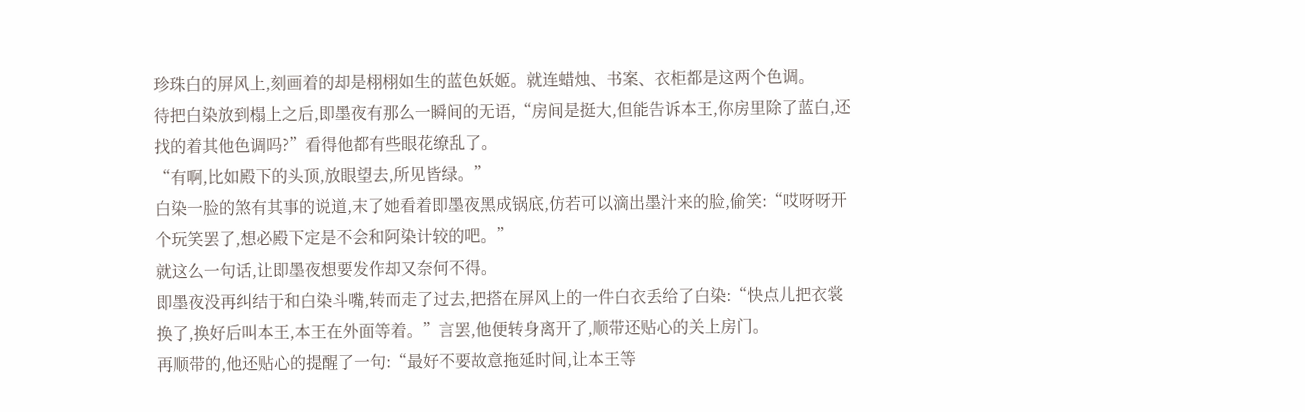珍珠白的屏风上,刻画着的却是栩栩如生的蓝色妖姬。就连蜡烛、书案、衣柜都是这两个色调。
待把白染放到榻上之后,即墨夜有那么一瞬间的无语,“房间是挺大,但能告诉本王,你房里除了蓝白,还找的着其他色调吗?”看得他都有些眼花缭乱了。
“有啊,比如殿下的头顶,放眼望去,所见皆绿。”
白染一脸的煞有其事的说道,末了她看着即墨夜黑成锅底,仿若可以滴出墨汁来的脸,偷笑:“哎呀呀开个玩笑罢了,想必殿下定是不会和阿染计较的吧。”
就这么一句话,让即墨夜想要发作却又奈何不得。
即墨夜没再纠结于和白染斗嘴,转而走了过去,把搭在屏风上的一件白衣丢给了白染:“快点儿把衣裳换了,换好后叫本王,本王在外面等着。”言罢,他便转身离开了,顺带还贴心的关上房门。
再顺带的,他还贴心的提醒了一句:“最好不要故意拖延时间,让本王等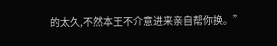的太久,不然本王不介意进来亲自帮你换。”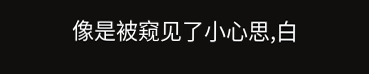像是被窥见了小心思,白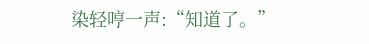染轻哼一声:“知道了。”